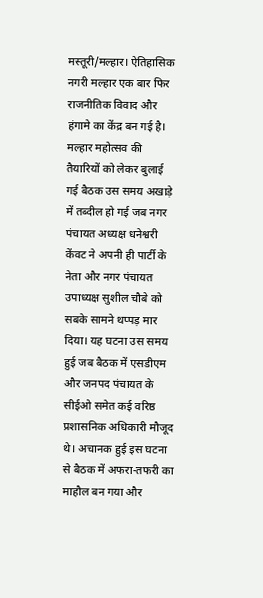मस्तूरी/मल्हार। ऐतिहासिक नगरी मल्हार एक बार फिर राजनीतिक विवाद और हंगामे का केंद्र बन गई है। मल्हार महोत्सव की तैयारियों को लेकर बुलाई गई बैठक उस समय अखाड़े में तब्दील हो गई जब नगर पंचायत अध्यक्ष धनेश्वरी केंवट ने अपनी ही पार्टी के नेता और नगर पंचायत उपाध्यक्ष सुशील चौबे को सबके सामने थप्पड़ मार दिया। यह घटना उस समय हुई जब बैठक में एसडीएम और जनपद पंचायत के सीईओ समेत कई वरिष्ठ प्रशासनिक अधिकारी मौजूद थे। अचानक हुई इस घटना से बैठक में अफरा-तफरी का माहौल बन गया और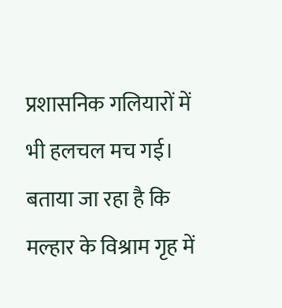प्रशासनिक गलियारों में भी हलचल मच गई।
बताया जा रहा है कि मल्हार के विश्राम गृह में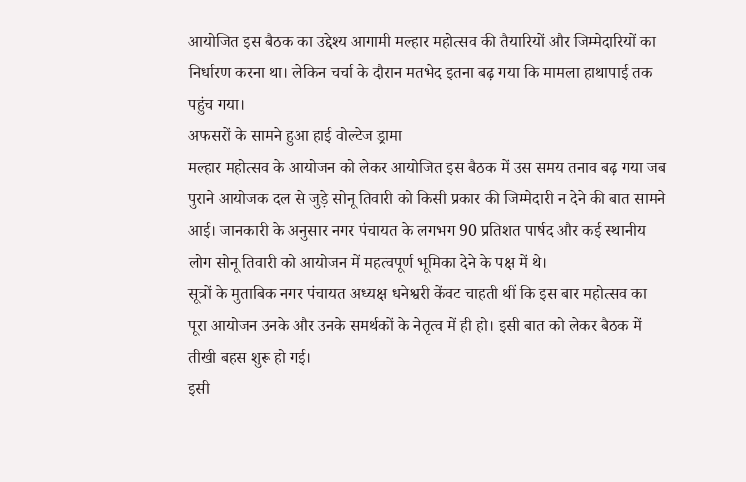आयोजित इस बैठक का उद्देश्य आगामी मल्हार महोत्सव की तैयारियों और जिम्मेदारियों का निर्धारण करना था। लेकिन चर्चा के दौरान मतभेद इतना बढ़ गया कि मामला हाथापाई तक पहुंच गया।
अफसरों के सामने हुआ हाई वोल्टेज ड्रामा
मल्हार महोत्सव के आयोजन को लेकर आयोजित इस बैठक में उस समय तनाव बढ़ गया जब पुराने आयोजक दल से जुड़े सोनू तिवारी को किसी प्रकार की जिम्मेदारी न देने की बात सामने आई। जानकारी के अनुसार नगर पंचायत के लगभग 90 प्रतिशत पार्षद और कई स्थानीय लोग सोनू तिवारी को आयोजन में महत्वपूर्ण भूमिका देने के पक्ष में थे।
सूत्रों के मुताबिक नगर पंचायत अध्यक्ष धनेश्वरी केंवट चाहती थीं कि इस बार महोत्सव का पूरा आयोजन उनके और उनके समर्थकों के नेतृत्व में ही हो। इसी बात को लेकर बैठक में तीखी बहस शुरू हो गई।
इसी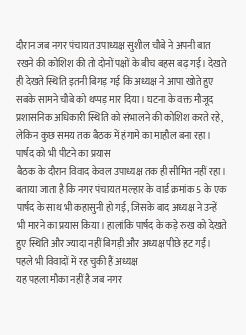दौरान जब नगर पंचायत उपाध्यक्ष सुशील चौबे ने अपनी बात रखने की कोशिश की तो दोनों पक्षों के बीच बहस बढ़ गई। देखते ही देखते स्थिति इतनी बिगड़ गई कि अध्यक्ष ने आपा खोते हुए सबके सामने चौबे को थप्पड़ मार दिया। घटना के वक्त मौजूद प्रशासनिक अधिकारी स्थिति को संभालने की कोशिश करते रहे, लेकिन कुछ समय तक बैठक में हंगामे का माहौल बना रहा।
पार्षद को भी पीटने का प्रयास
बैठक के दौरान विवाद केवल उपाध्यक्ष तक ही सीमित नहीं रहा। बताया जाता है कि नगर पंचायत मल्हार के वार्ड क्रमांक 5 के एक पार्षद के साथ भी कहासुनी हो गई, जिसके बाद अध्यक्ष ने उन्हें भी मारने का प्रयास किया। हालांकि पार्षद के कड़े रुख को देखते हुए स्थिति और ज्यादा नहीं बिगड़ी और अध्यक्ष पीछे हट गईं।
पहले भी विवादों में रह चुकी हैं अध्यक्ष
यह पहला मौका नहीं है जब नगर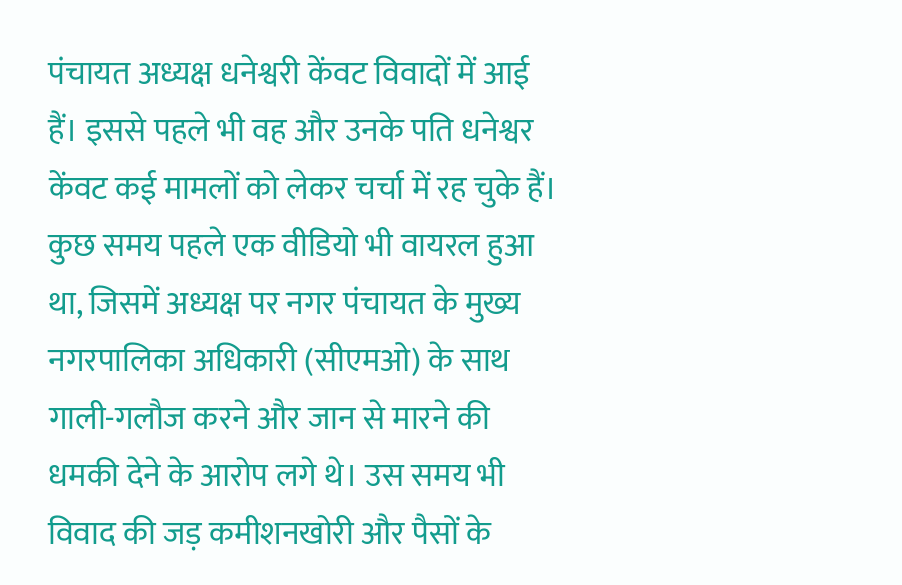पंचायत अध्यक्ष धनेश्वरी केंवट विवादों में आई हैं। इससे पहले भी वह और उनके पति धनेश्वर केंवट कई मामलों को लेकर चर्चा में रह चुके हैं। कुछ समय पहले एक वीडियो भी वायरल हुआ था, जिसमें अध्यक्ष पर नगर पंचायत के मुख्य नगरपालिका अधिकारी (सीएमओ) के साथ गाली-गलौज करने और जान से मारने की धमकी देने के आरोप लगे थे। उस समय भी विवाद की जड़ कमीशनखोरी और पैसों के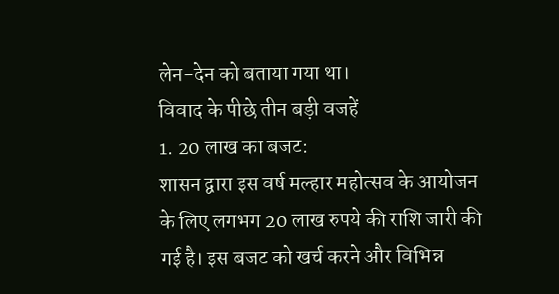लेन-देन को बताया गया था।
विवाद के पीछे तीन बड़ी वजहें
1. 20 लाख का बजट:
शासन द्वारा इस वर्ष मल्हार महोत्सव के आयोजन के लिए लगभग 20 लाख रुपये की राशि जारी की गई है। इस बजट को खर्च करने और विभिन्न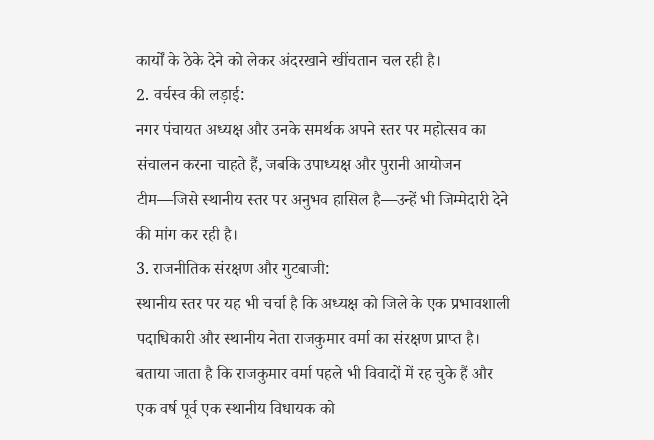कार्यों के ठेके देने को लेकर अंदरखाने खींचतान चल रही है।
2. वर्चस्व की लड़ाई:
नगर पंचायत अध्यक्ष और उनके समर्थक अपने स्तर पर महोत्सव का संचालन करना चाहते हैं, जबकि उपाध्यक्ष और पुरानी आयोजन टीम—जिसे स्थानीय स्तर पर अनुभव हासिल है—उन्हें भी जिम्मेदारी देने की मांग कर रही है।
3. राजनीतिक संरक्षण और गुटबाजी:
स्थानीय स्तर पर यह भी चर्चा है कि अध्यक्ष को जिले के एक प्रभावशाली पदाधिकारी और स्थानीय नेता राजकुमार वर्मा का संरक्षण प्राप्त है। बताया जाता है कि राजकुमार वर्मा पहले भी विवादों में रह चुके हैं और एक वर्ष पूर्व एक स्थानीय विधायक को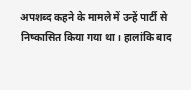अपशब्द कहने के मामले में उन्हें पार्टी से निष्कासित किया गया था। हालांकि बाद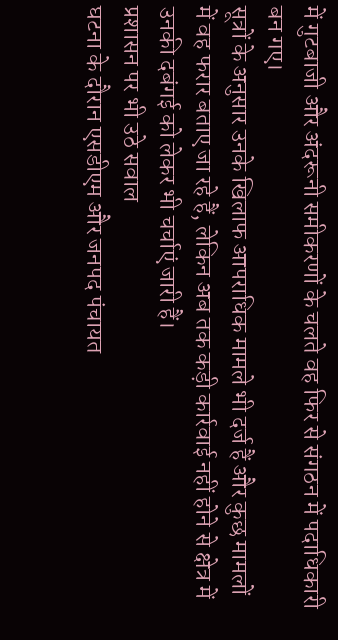में गुटबाजी और अंदरूनी समीकरणों के चलते वह फिर से संगठन में पदाधिकारी बन गए।
सूत्रों के अनुसार उनके खिलाफ आपराधिक मामले भी दर्ज हैं और कुछ मामलों में वह फरार बताए जा रहे हैं, लेकिन अब तक कड़ी कार्रवाई नहीं होने से क्षेत्र में उनकी दबंगई को लेकर भी चर्चाएं जारी हैं।
प्रशासन पर भी उठे सवाल
घटना के दौरान एसडीएम और जनपद पंचायत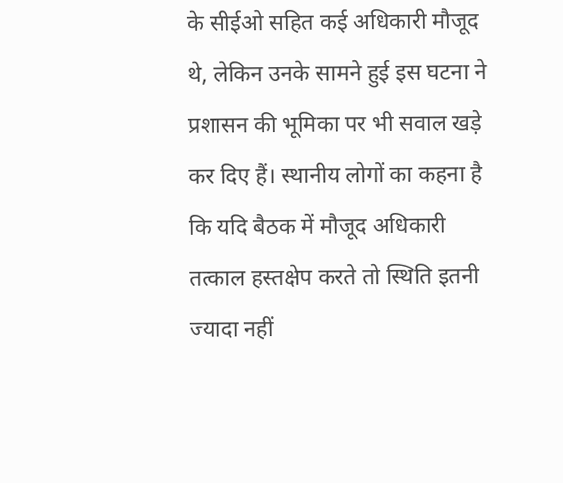के सीईओ सहित कई अधिकारी मौजूद थे, लेकिन उनके सामने हुई इस घटना ने प्रशासन की भूमिका पर भी सवाल खड़े कर दिए हैं। स्थानीय लोगों का कहना है कि यदि बैठक में मौजूद अधिकारी तत्काल हस्तक्षेप करते तो स्थिति इतनी ज्यादा नहीं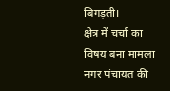बिगड़ती।
क्षेत्र में चर्चा का विषय बना मामला
नगर पंचायत की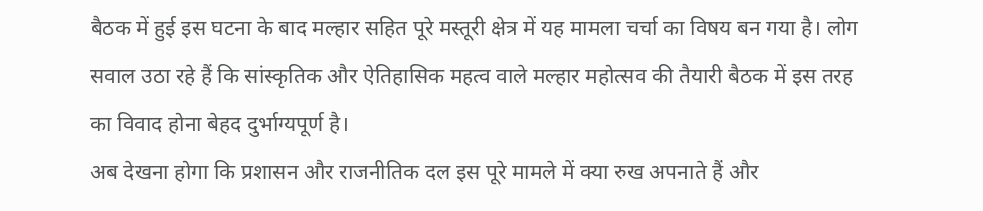बैठक में हुई इस घटना के बाद मल्हार सहित पूरे मस्तूरी क्षेत्र में यह मामला चर्चा का विषय बन गया है। लोग सवाल उठा रहे हैं कि सांस्कृतिक और ऐतिहासिक महत्व वाले मल्हार महोत्सव की तैयारी बैठक में इस तरह का विवाद होना बेहद दुर्भाग्यपूर्ण है।
अब देखना होगा कि प्रशासन और राजनीतिक दल इस पूरे मामले में क्या रुख अपनाते हैं और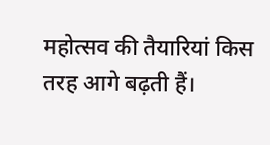महोत्सव की तैयारियां किस तरह आगे बढ़ती हैं।